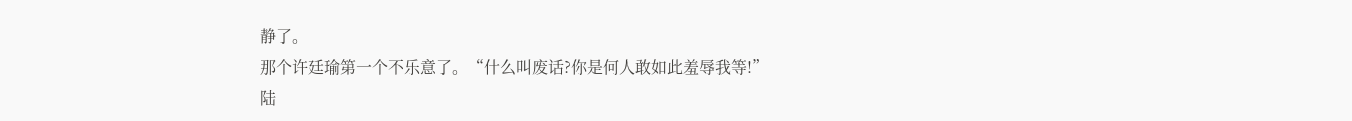静了。
那个许廷瑜第一个不乐意了。“什么叫废话?你是何人敢如此羞辱我等!”
陆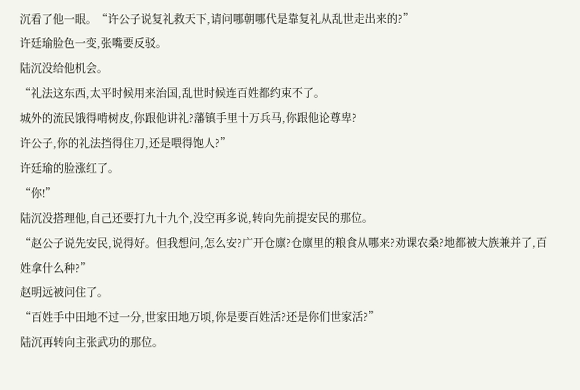沉看了他一眼。“许公子说复礼救天下,请问哪朝哪代是靠复礼从乱世走出来的?”
许廷瑜脸色一变,张嘴要反驳。
陆沉没给他机会。
“礼法这东西,太平时候用来治国,乱世时候连百姓都约束不了。
城外的流民饿得啃树皮,你跟他讲礼?藩镇手里十万兵马,你跟他论尊卑?
许公子,你的礼法挡得住刀,还是喂得饱人?”
许廷瑜的脸涨红了。
“你!”
陆沉没搭理他,自己还要打九十九个,没空再多说,转向先前提安民的那位。
“赵公子说先安民,说得好。但我想问,怎么安?广开仓廪?仓廪里的粮食从哪来?劝课农桑?地都被大族兼并了,百姓拿什么种?”
赵明远被问住了。
“百姓手中田地不过一分,世家田地万顷,你是要百姓活?还是你们世家活?”
陆沉再转向主张武功的那位。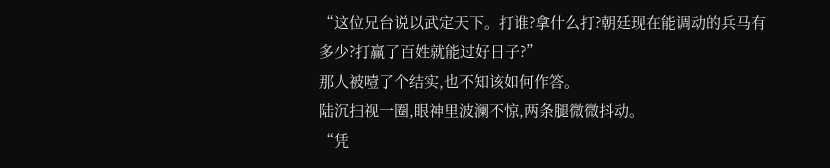“这位兄台说以武定天下。打谁?拿什么打?朝廷现在能调动的兵马有多少?打赢了百姓就能过好日子?”
那人被噎了个结实,也不知该如何作答。
陆沉扫视一圈,眼神里波澜不惊,两条腿微微抖动。
“凭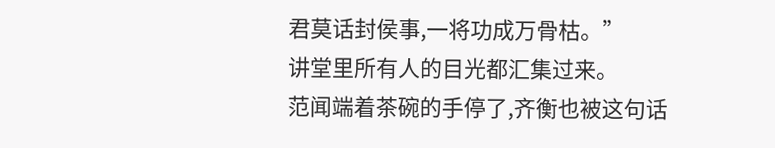君莫话封侯事,一将功成万骨枯。”
讲堂里所有人的目光都汇集过来。
范闻端着茶碗的手停了,齐衡也被这句话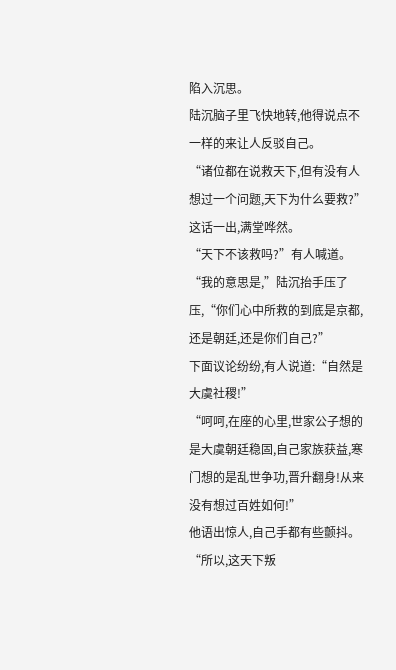陷入沉思。
陆沉脑子里飞快地转,他得说点不一样的来让人反驳自己。
“诸位都在说救天下,但有没有人想过一个问题,天下为什么要救?”
这话一出,满堂哗然。
“天下不该救吗?”有人喊道。
“我的意思是,”陆沉抬手压了压,“你们心中所救的到底是京都,还是朝廷,还是你们自己?”
下面议论纷纷,有人说道:“自然是大虞社稷!”
“呵呵,在座的心里,世家公子想的是大虞朝廷稳固,自己家族获益,寒门想的是乱世争功,晋升翻身!从来没有想过百姓如何!”
他语出惊人,自己手都有些颤抖。
“所以,这天下叛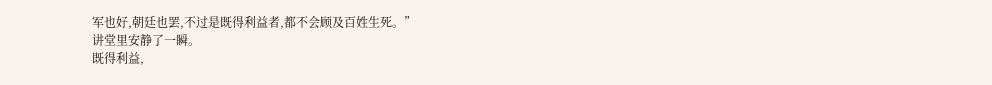军也好,朝廷也罢,不过是既得利益者,都不会顾及百姓生死。”
讲堂里安静了一瞬。
既得利益,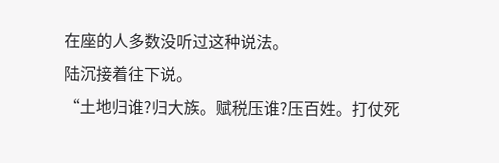在座的人多数没听过这种说法。
陆沉接着往下说。
“土地归谁?归大族。赋税压谁?压百姓。打仗死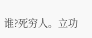谁?死穷人。立功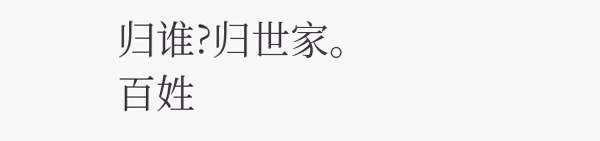归谁?归世家。
百姓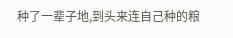种了一辈子地,到头来连自己种的粮